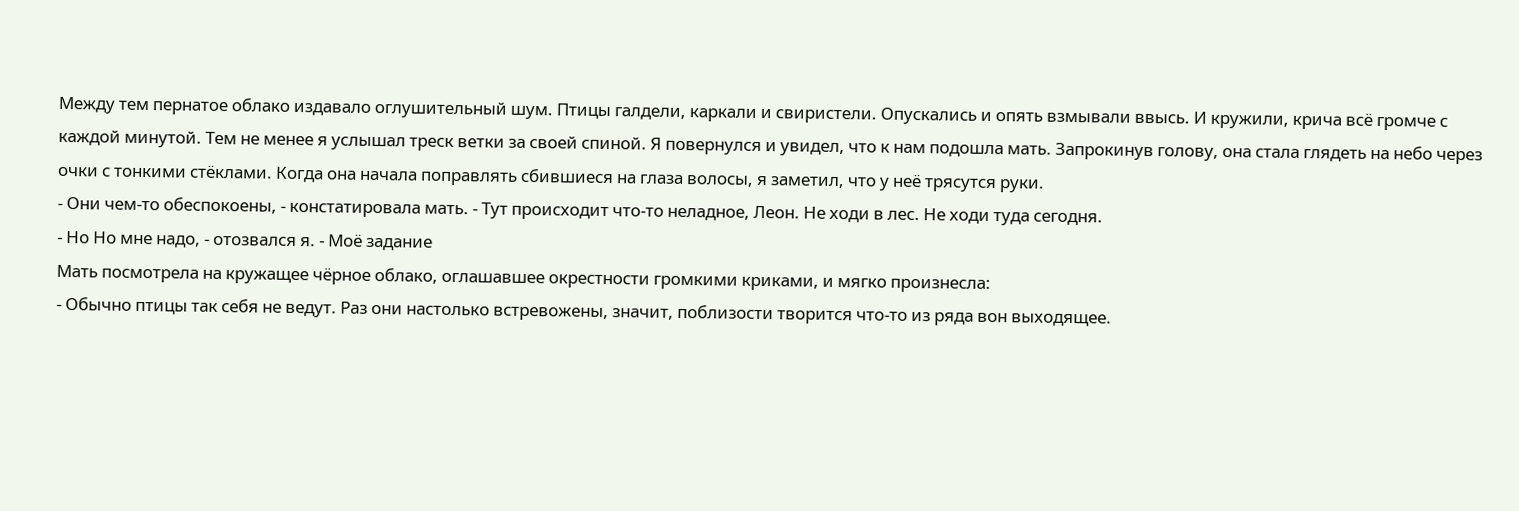Между тем пернатое облако издавало оглушительный шум. Птицы галдели, каркали и свиристели. Опускались и опять взмывали ввысь. И кружили, крича всё громче с каждой минутой. Тем не менее я услышал треск ветки за своей спиной. Я повернулся и увидел, что к нам подошла мать. Запрокинув голову, она стала глядеть на небо через очки с тонкими стёклами. Когда она начала поправлять сбившиеся на глаза волосы, я заметил, что у неё трясутся руки.
- Они чем-то обеспокоены, - констатировала мать. - Тут происходит что-то неладное, Леон. Не ходи в лес. Не ходи туда сегодня.
- Но Но мне надо, - отозвался я. - Моё задание
Мать посмотрела на кружащее чёрное облако, оглашавшее окрестности громкими криками, и мягко произнесла:
- Обычно птицы так себя не ведут. Раз они настолько встревожены, значит, поблизости творится что-то из ряда вон выходящее.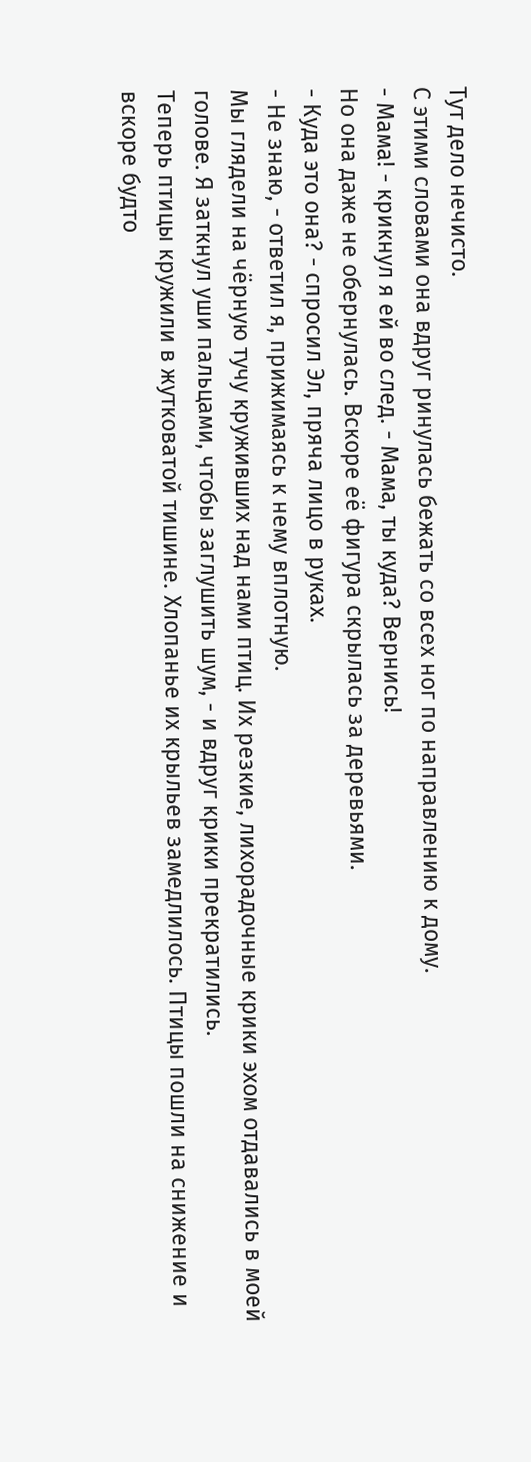Тут дело нечисто.
С этими словами она вдруг ринулась бежать со всех ног по направлению к дому.
- Мама! - крикнул я ей во след. - Мама, ты куда? Вернись!
Но она даже не обернулась. Вскоре её фигура скрылась за деревьями.
- Куда это она? - спросил Эл, пряча лицо в руках.
- Не знаю, - ответил я, прижимаясь к нему вплотную.
Мы глядели на чёрную тучу круживших над нами птиц. Их резкие, лихорадочные крики эхом отдавались в моей голове. Я заткнул уши пальцами, чтобы заглушить шум, - и вдруг крики прекратились.
Теперь птицы кружили в жутковатой тишине. Хлопанье их крыльев замедлилось. Птицы пошли на снижение и вскоре будто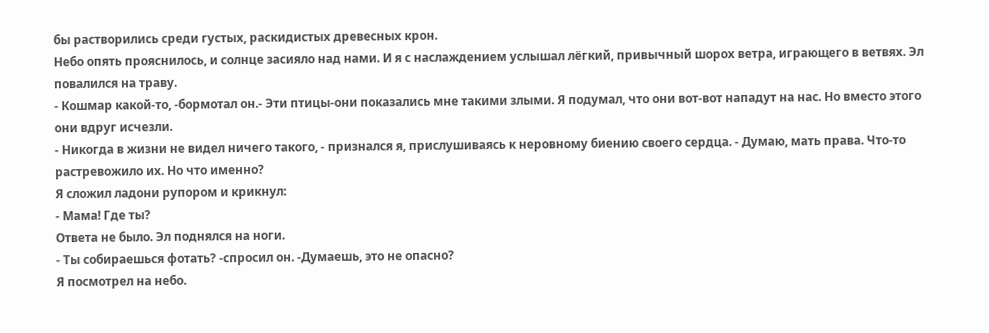бы растворились среди густых, раскидистых древесных крон.
Небо опять прояснилось, и солнце засияло над нами. И я с наслаждением услышал лёгкий, привычный шорох ветра, играющего в ветвях. Эл повалился на траву.
- Кошмар какой-то, -бормотал он.- Эти птицы-они показались мне такими злыми. Я подумал, что они вот-вот нападут на нас. Но вместо этого они вдруг исчезли.
- Никогда в жизни не видел ничего такого, - признался я, прислушиваясь к неровному биению своего сердца. - Думаю, мать права. Что-то растревожило их. Но что именно?
Я сложил ладони рупором и крикнул:
- Мама! Где ты?
Ответа не было. Эл поднялся на ноги.
- Ты собираешься фотать? -спросил он. -Думаешь, это не опасно?
Я посмотрел на небо.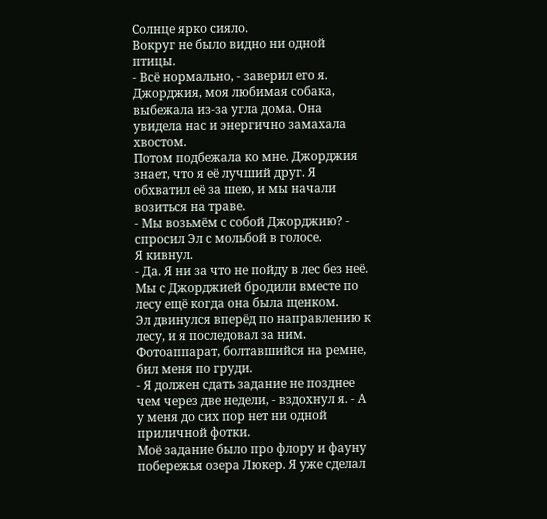Солнце ярко сияло.
Вокруг не было видно ни одной птицы.
- Всё нормально, - заверил его я.
Джорджия, моя любимая собака, выбежала из-за угла дома. Она увидела нас и энергично замахала хвостом.
Потом подбежала ко мне. Джорджия знает, что я её лучший друг. Я обхватил её за шею, и мы начали возиться на траве.
- Мы возьмём с собой Джорджию? - спросил Эл с мольбой в голосе.
Я кивнул.
- Да. Я ни за что не пойду в лес без неё. Мы с Джорджией бродили вместе по лесу ещё когда она была щенком.
Эл двинулся вперёд по направлению к лесу, и я последовал за ним.
Фотоаппарат, болтавшийся на ремне, бил меня по груди.
- Я должен сдать задание не позднее чем через две недели, - вздохнул я. - А у меня до сих пор нет ни одной приличной фотки.
Моё задание было про флору и фауну побережья озера Люкер. Я уже сделал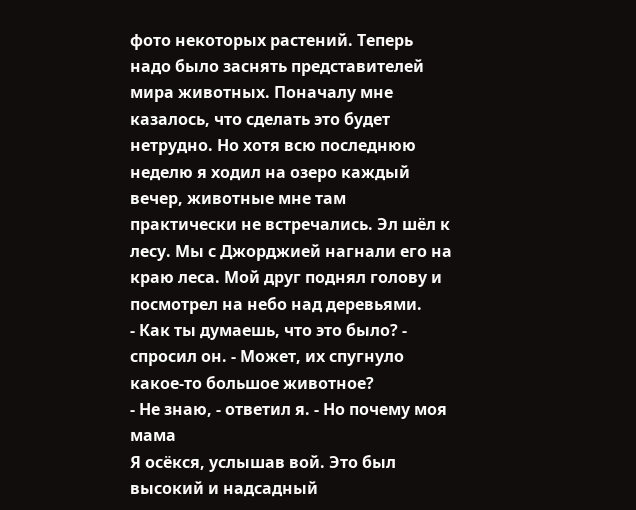фото некоторых растений. Теперь надо было заснять представителей мира животных. Поначалу мне казалось, что сделать это будет нетрудно. Но хотя всю последнюю неделю я ходил на озеро каждый вечер, животные мне там практически не встречались. Эл шёл к лесу. Мы с Джорджией нагнали его на краю леса. Мой друг поднял голову и посмотрел на небо над деревьями.
- Как ты думаешь, что это было? - спросил он. - Может, их спугнуло какое-то большое животное?
- Не знаю, - ответил я. - Но почему моя мама
Я осёкся, услышав вой. Это был высокий и надсадный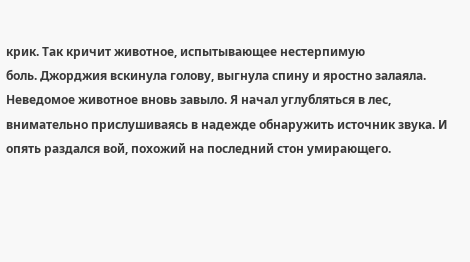крик. Так кричит животное, испытывающее нестерпимую
боль. Джорджия вскинула голову, выгнула спину и яростно залаяла.
Неведомое животное вновь завыло. Я начал углубляться в лес, внимательно прислушиваясь в надежде обнаружить источник звука. И опять раздался вой, похожий на последний стон умирающего.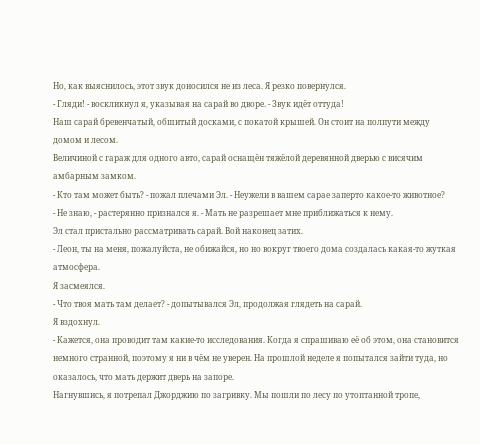Но, как выяснилось, этот звук доносился не из леса. Я резко повернулся.
- Гляди! - воскликнул я, указывая на сарай во дворе. - Звук идёт оттуда!
Наш сарай бревенчатый, обшитый досками, с покатой крышей. Он стоит на полпути между домом и лесом.
Величиной с гараж для одного авто, сарай оснащён тяжёлой деревянной дверью с висячим амбарным замком.
- Кто там может быть? - пожал плечами Эл. - Неужели в вашем сарае заперто какое-то животное?
- Не знаю, - растерянно признался я. - Мать не разрешает мне приближаться к нему.
Эл стал пристально рассматривать сарай. Вой наконец затих.
- Леон, ты на меня, пожалуйста, не обижайся, но но вокруг твоего дома создалась какая-то жуткая атмосфера.
Я засмеялся.
- Что твоя мать там делает? - допытывался Эл, продолжая глядеть на сарай.
Я вздохнул.
- Кажется, она проводит там какие-то исследования. Когда я спрашиваю её об этом, она становится немного странной, поэтому я ни в чём не уверен. На прошлой неделе я попытался зайти туда, но оказалось, что мать держит дверь на запоре.
Нагнувшись, я потрепал Джорджию по загривку. Мы пошли по лесу по утоптанной тропе,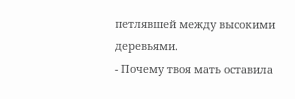петлявшей между высокими деревьями.
- Почему твоя мать оставила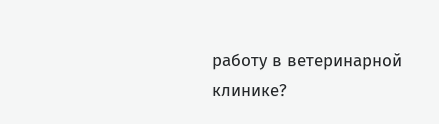работу в ветеринарной клинике?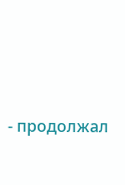- продолжал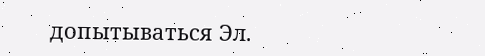допытываться Эл.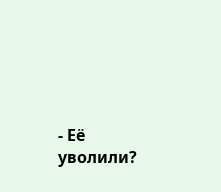- Её уволили?